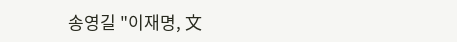송영길 "이재명, 文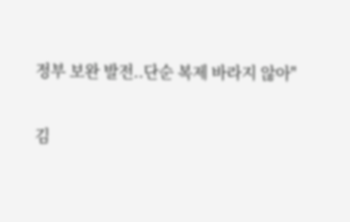정부 보완 발전..단순 복제 바라지 않아"

김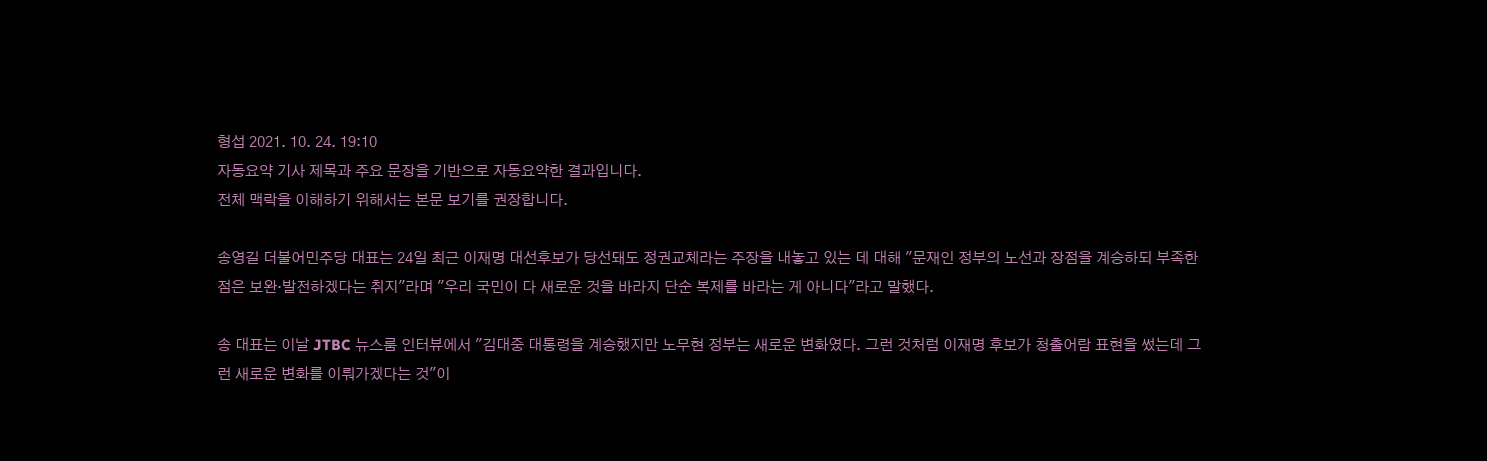형섭 2021. 10. 24. 19:10
자동요약 기사 제목과 주요 문장을 기반으로 자동요약한 결과입니다.
전체 맥락을 이해하기 위해서는 본문 보기를 권장합니다.

송영길 더불어민주당 대표는 24일 최근 이재명 대선후보가 당선돼도 정권교체라는 주장을 내놓고 있는 데 대해 "문재인 정부의 노선과 장점을 계승하되 부족한 점은 보완·발전하겠다는 취지"라며 "우리 국민이 다 새로운 것을 바라지 단순 복제를 바라는 게 아니다"라고 말했다.

송 대표는 이날 JTBC 뉴스룸 인터뷰에서 "김대중 대통령을 계승했지만 노무현 정부는 새로운 변화였다. 그런 것처럼 이재명 후보가 청출어람 표현을 썼는데 그런 새로운 변화를 이뤄가겠다는 것"이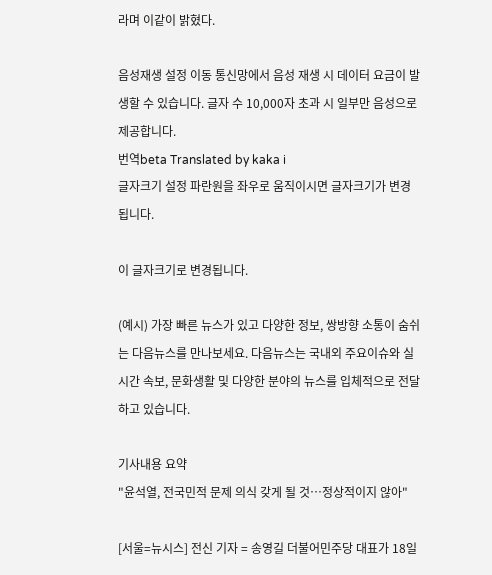라며 이같이 밝혔다.

음성재생 설정 이동 통신망에서 음성 재생 시 데이터 요금이 발생할 수 있습니다. 글자 수 10,000자 초과 시 일부만 음성으로 제공합니다.
번역beta Translated by kaka i
글자크기 설정 파란원을 좌우로 움직이시면 글자크기가 변경 됩니다.

이 글자크기로 변경됩니다.

(예시) 가장 빠른 뉴스가 있고 다양한 정보, 쌍방향 소통이 숨쉬는 다음뉴스를 만나보세요. 다음뉴스는 국내외 주요이슈와 실시간 속보, 문화생활 및 다양한 분야의 뉴스를 입체적으로 전달하고 있습니다.

기사내용 요약
"윤석열, 전국민적 문제 의식 갖게 될 것…정상적이지 않아"

[서울=뉴시스] 전신 기자 = 송영길 더불어민주당 대표가 18일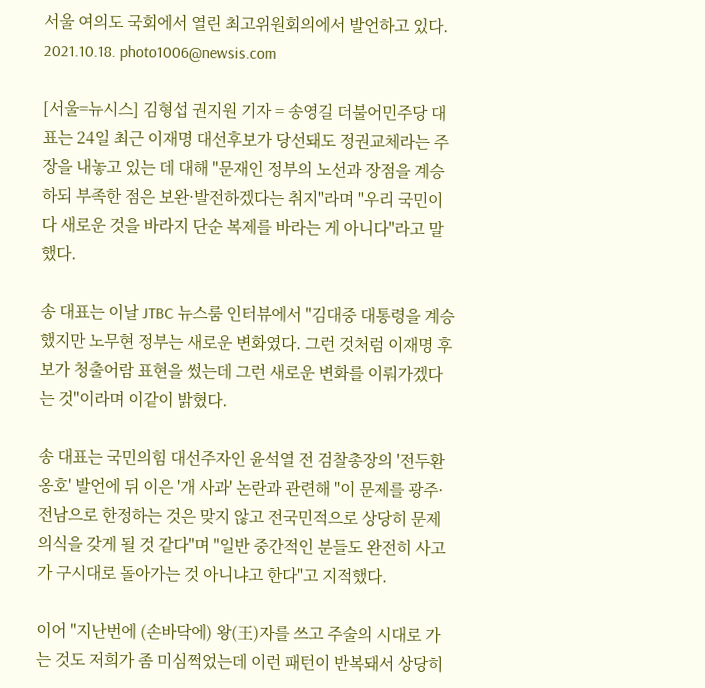서울 여의도 국회에서 열린 최고위원회의에서 발언하고 있다. 2021.10.18. photo1006@newsis.com

[서울=뉴시스] 김형섭 권지원 기자 = 송영길 더불어민주당 대표는 24일 최근 이재명 대선후보가 당선돼도 정권교체라는 주장을 내놓고 있는 데 대해 "문재인 정부의 노선과 장점을 계승하되 부족한 점은 보완·발전하겠다는 취지"라며 "우리 국민이 다 새로운 것을 바라지 단순 복제를 바라는 게 아니다"라고 말했다.

송 대표는 이날 JTBC 뉴스룸 인터뷰에서 "김대중 대통령을 계승했지만 노무현 정부는 새로운 변화였다. 그런 것처럼 이재명 후보가 청출어람 표현을 썼는데 그런 새로운 변화를 이뤄가겠다는 것"이라며 이같이 밝혔다.

송 대표는 국민의힘 대선주자인 윤석열 전 검찰총장의 '전두환 옹호' 발언에 뒤 이은 '개 사과' 논란과 관련해 "이 문제를 광주·전남으로 한정하는 것은 맞지 않고 전국민적으로 상당히 문제의식을 갖게 될 것 같다"며 "일반 중간적인 분들도 완전히 사고가 구시대로 돌아가는 것 아니냐고 한다"고 지적했다.

이어 "지난번에 (손바닥에) 왕(王)자를 쓰고 주술의 시대로 가는 것도 저희가 좀 미심쩍었는데 이런 패턴이 반복돼서 상당히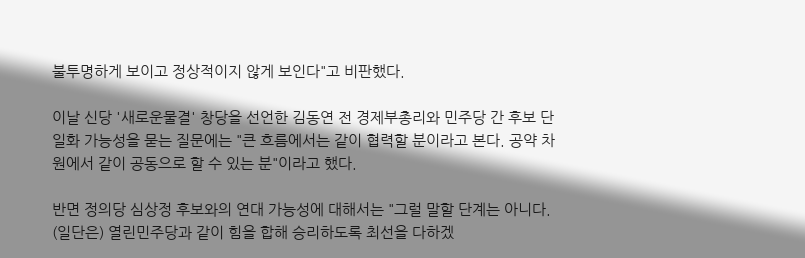불투명하게 보이고 정상적이지 않게 보인다"고 비판했다.

이날 신당 '새로운물결' 창당을 선언한 김동연 전 경제부총리와 민주당 간 후보 단일화 가능성을 묻는 질문에는 "큰 흐름에서는 같이 협력할 분이라고 본다. 공약 차원에서 같이 공동으로 할 수 있는 분"이라고 했다.

반면 정의당 심상정 후보와의 연대 가능성에 대해서는 "그럴 말할 단계는 아니다. (일단은) 열린민주당과 같이 힘을 합해 승리하도록 최선을 다하겠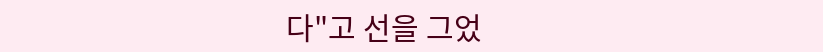다"고 선을 그었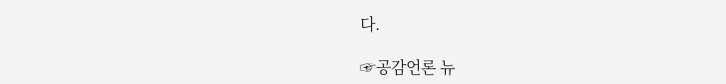다.

☞공감언론 뉴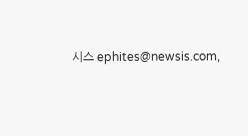시스 ephites@newsis.com,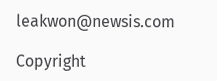leakwon@newsis.com

Copyright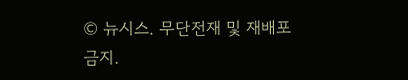© 뉴시스. 무단전재 및 재배포 금지.